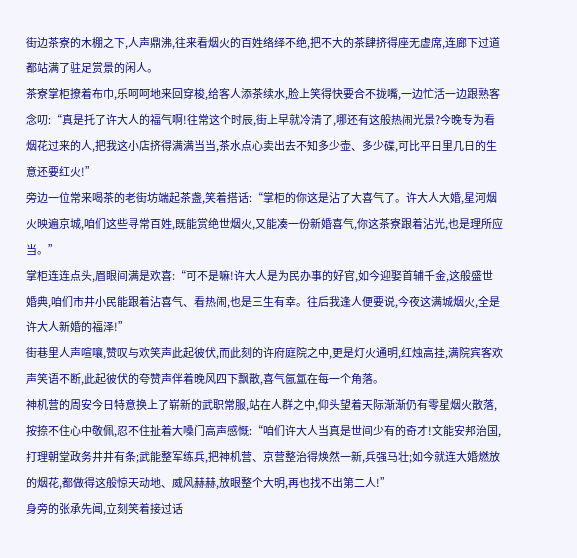街边茶寮的木棚之下,人声鼎沸,往来看烟火的百姓络绎不绝,把不大的茶肆挤得座无虚席,连廊下过道都站满了驻足赏景的闲人。
茶寮掌柜撩着布巾,乐呵呵地来回穿梭,给客人添茶续水,脸上笑得快要合不拢嘴,一边忙活一边跟熟客念叨:“真是托了许大人的福气啊!往常这个时辰,街上早就冷清了,哪还有这般热闹光景?今晚专为看烟花过来的人,把我这小店挤得满满当当,茶水点心卖出去不知多少壶、多少碟,可比平日里几日的生意还要红火!”
旁边一位常来喝茶的老街坊端起茶盏,笑着搭话:“掌柜的你这是沾了大喜气了。许大人大婚,星河烟火映遍京城,咱们这些寻常百姓,既能赏绝世烟火,又能凑一份新婚喜气,你这茶寮跟着沾光,也是理所应当。”
掌柜连连点头,眉眼间满是欢喜:“可不是嘛!许大人是为民办事的好官,如今迎娶首辅千金,这般盛世婚典,咱们市井小民能跟着沾喜气、看热闹,也是三生有幸。往后我逢人便要说,今夜这满城烟火,全是许大人新婚的福泽!”
街巷里人声喧嚷,赞叹与欢笑声此起彼伏,而此刻的许府庭院之中,更是灯火通明,红烛高挂,满院宾客欢声笑语不断,此起彼伏的夸赞声伴着晚风四下飘散,喜气氤氲在每一个角落。
神机营的周安今日特意换上了崭新的武职常服,站在人群之中,仰头望着天际渐渐仍有零星烟火散落,按捺不住心中敬佩,忍不住扯着大嗓门高声感慨:“咱们许大人当真是世间少有的奇才!文能安邦治国,打理朝堂政务井井有条;武能整军练兵,把神机营、京营整治得焕然一新,兵强马壮;如今就连大婚燃放的烟花,都做得这般惊天动地、威风赫赫,放眼整个大明,再也找不出第二人!”
身旁的张承先闻,立刻笑着接过话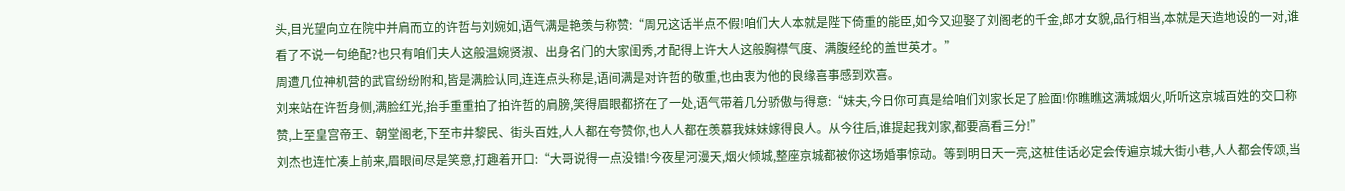头,目光望向立在院中并肩而立的许哲与刘婉如,语气满是艳羡与称赞:“周兄这话半点不假!咱们大人本就是陛下倚重的能臣,如今又迎娶了刘阁老的千金,郎才女貌,品行相当,本就是天造地设的一对,谁看了不说一句绝配?也只有咱们夫人这般温婉贤淑、出身名门的大家闺秀,才配得上许大人这般胸襟气度、满腹经纶的盖世英才。”
周遭几位神机营的武官纷纷附和,皆是满脸认同,连连点头称是,语间满是对许哲的敬重,也由衷为他的良缘喜事感到欢喜。
刘来站在许哲身侧,满脸红光,抬手重重拍了拍许哲的肩膀,笑得眉眼都挤在了一处,语气带着几分骄傲与得意:“妹夫,今日你可真是给咱们刘家长足了脸面!你瞧瞧这满城烟火,听听这京城百姓的交口称赞,上至皇宫帝王、朝堂阁老,下至市井黎民、街头百姓,人人都在夸赞你,也人人都在羡慕我妹妹嫁得良人。从今往后,谁提起我刘家,都要高看三分!”
刘杰也连忙凑上前来,眉眼间尽是笑意,打趣着开口:“大哥说得一点没错!今夜星河漫天,烟火倾城,整座京城都被你这场婚事惊动。等到明日天一亮,这桩佳话必定会传遍京城大街小巷,人人都会传颂,当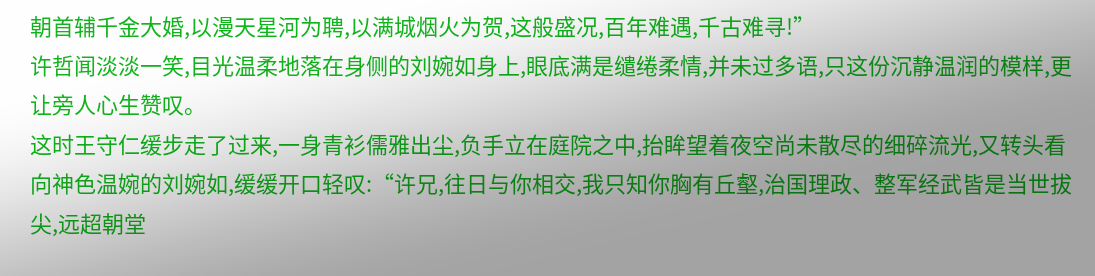朝首辅千金大婚,以漫天星河为聘,以满城烟火为贺,这般盛况,百年难遇,千古难寻!”
许哲闻淡淡一笑,目光温柔地落在身侧的刘婉如身上,眼底满是缱绻柔情,并未过多语,只这份沉静温润的模样,更让旁人心生赞叹。
这时王守仁缓步走了过来,一身青衫儒雅出尘,负手立在庭院之中,抬眸望着夜空尚未散尽的细碎流光,又转头看向神色温婉的刘婉如,缓缓开口轻叹:“许兄,往日与你相交,我只知你胸有丘壑,治国理政、整军经武皆是当世拔尖,远超朝堂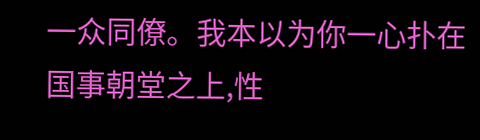一众同僚。我本以为你一心扑在国事朝堂之上,性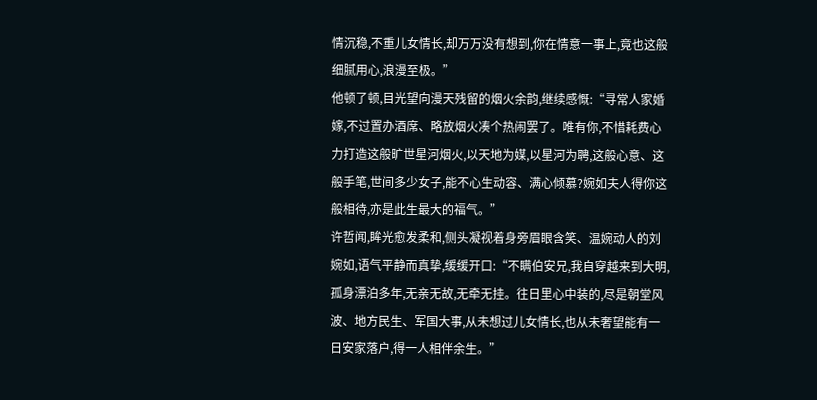情沉稳,不重儿女情长,却万万没有想到,你在情意一事上,竟也这般细腻用心,浪漫至极。”
他顿了顿,目光望向漫天残留的烟火余韵,继续感慨:“寻常人家婚嫁,不过置办酒席、略放烟火凑个热闹罢了。唯有你,不惜耗费心力打造这般旷世星河烟火,以天地为媒,以星河为聘,这般心意、这般手笔,世间多少女子,能不心生动容、满心倾慕?婉如夫人得你这般相待,亦是此生最大的福气。”
许哲闻,眸光愈发柔和,侧头凝视着身旁眉眼含笑、温婉动人的刘婉如,语气平静而真挚,缓缓开口:“不瞒伯安兄,我自穿越来到大明,孤身漂泊多年,无亲无故,无牵无挂。往日里心中装的,尽是朝堂风波、地方民生、军国大事,从未想过儿女情长,也从未奢望能有一日安家落户,得一人相伴余生。”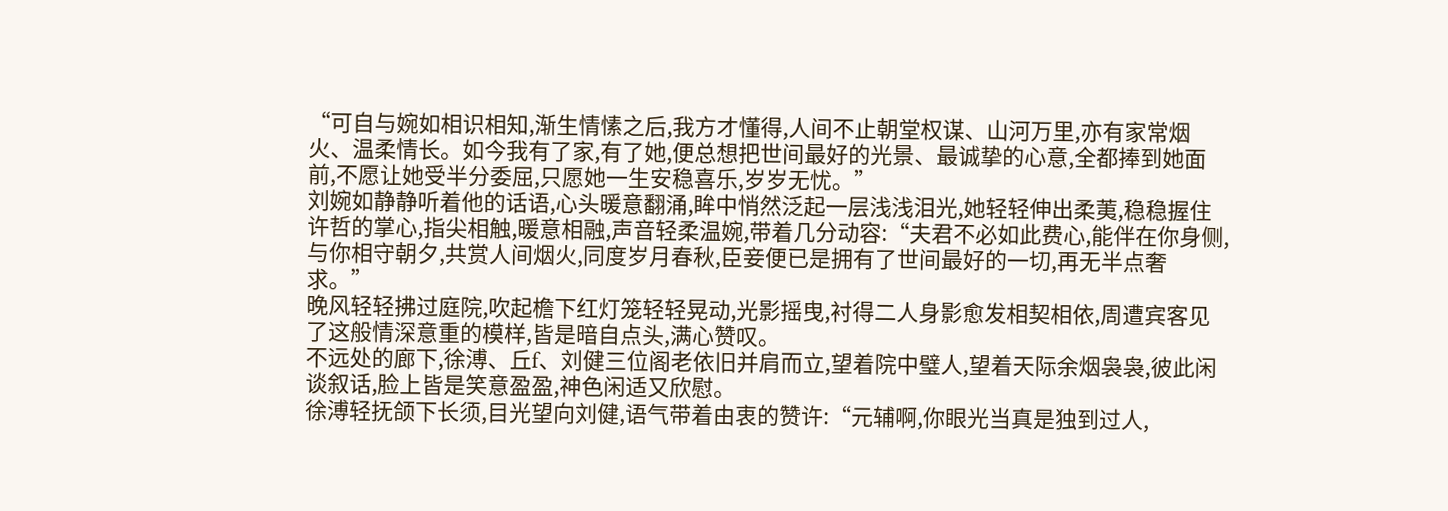“可自与婉如相识相知,渐生情愫之后,我方才懂得,人间不止朝堂权谋、山河万里,亦有家常烟火、温柔情长。如今我有了家,有了她,便总想把世间最好的光景、最诚挚的心意,全都捧到她面前,不愿让她受半分委屈,只愿她一生安稳喜乐,岁岁无忧。”
刘婉如静静听着他的话语,心头暖意翻涌,眸中悄然泛起一层浅浅泪光,她轻轻伸出柔荑,稳稳握住许哲的掌心,指尖相触,暖意相融,声音轻柔温婉,带着几分动容:“夫君不必如此费心,能伴在你身侧,与你相守朝夕,共赏人间烟火,同度岁月春秋,臣妾便已是拥有了世间最好的一切,再无半点奢求。”
晚风轻轻拂过庭院,吹起檐下红灯笼轻轻晃动,光影摇曳,衬得二人身影愈发相契相依,周遭宾客见了这般情深意重的模样,皆是暗自点头,满心赞叹。
不远处的廊下,徐溥、丘f、刘健三位阁老依旧并肩而立,望着院中璧人,望着天际余烟袅袅,彼此闲谈叙话,脸上皆是笑意盈盈,神色闲适又欣慰。
徐溥轻抚颌下长须,目光望向刘健,语气带着由衷的赞许:“元辅啊,你眼光当真是独到过人,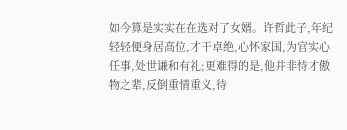如今算是实实在在选对了女婿。许哲此子,年纪轻轻便身居高位,才干卓绝,心怀家国,为官实心任事,处世谦和有礼;更难得的是,他并非恃才傲物之辈,反倒重情重义,待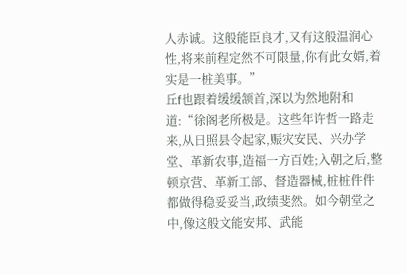人赤诚。这般能臣良才,又有这般温润心性,将来前程定然不可限量,你有此女婿,着实是一桩美事。”
丘f也跟着缓缓颔首,深以为然地附和道:“徐阁老所极是。这些年许哲一路走来,从日照县令起家,赈灾安民、兴办学堂、革新农事,造福一方百姓;入朝之后,整顿京营、革新工部、督造器械,桩桩件件都做得稳妥妥当,政绩斐然。如今朝堂之中,像这般文能安邦、武能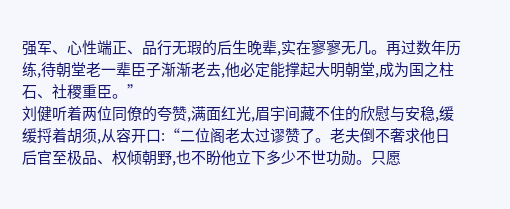强军、心性端正、品行无瑕的后生晚辈,实在寥寥无几。再过数年历练,待朝堂老一辈臣子渐渐老去,他必定能撑起大明朝堂,成为国之柱石、社稷重臣。”
刘健听着两位同僚的夸赞,满面红光,眉宇间藏不住的欣慰与安稳,缓缓捋着胡须,从容开口:“二位阁老太过谬赞了。老夫倒不奢求他日后官至极品、权倾朝野,也不盼他立下多少不世功勋。只愿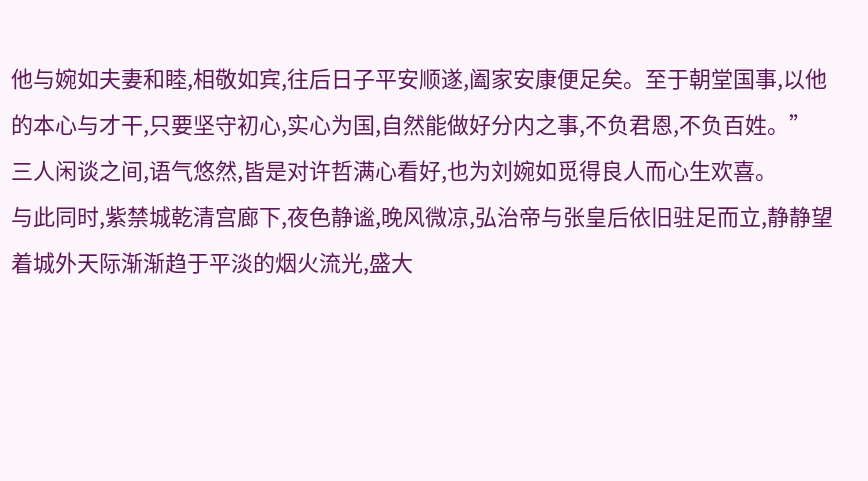他与婉如夫妻和睦,相敬如宾,往后日子平安顺遂,阖家安康便足矣。至于朝堂国事,以他的本心与才干,只要坚守初心,实心为国,自然能做好分内之事,不负君恩,不负百姓。”
三人闲谈之间,语气悠然,皆是对许哲满心看好,也为刘婉如觅得良人而心生欢喜。
与此同时,紫禁城乾清宫廊下,夜色静谧,晚风微凉,弘治帝与张皇后依旧驻足而立,静静望着城外天际渐渐趋于平淡的烟火流光,盛大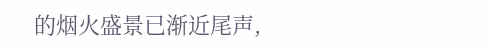的烟火盛景已渐近尾声,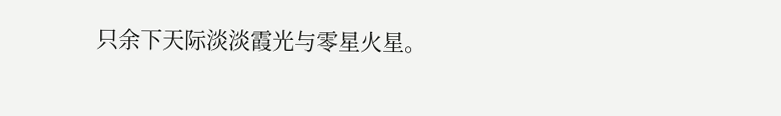只余下天际淡淡霞光与零星火星。